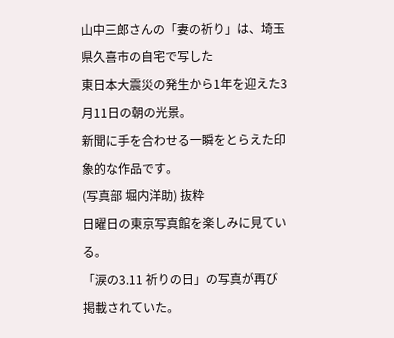山中三郎さんの「妻の祈り」は、埼玉県久喜市の自宅で写した
東日本大震災の発生から1年を迎えた3月11日の朝の光景。
新聞に手を合わせる一瞬をとらえた印象的な作品です。
(写真部 堀内洋助) 抜粋
日曜日の東京写真館を楽しみに見ている。
「涙の3.11 祈りの日」の写真が再び掲載されていた。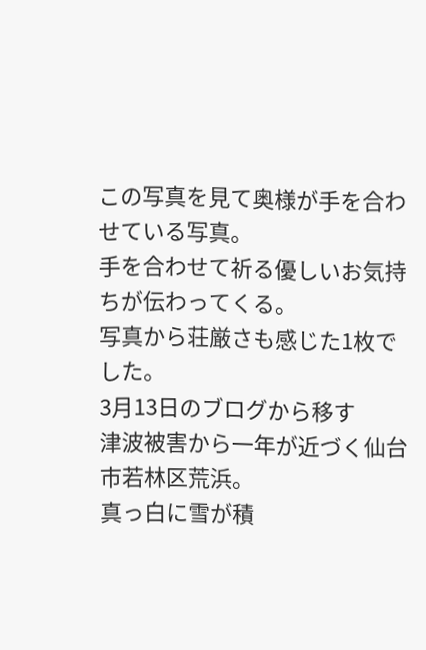この写真を見て奥様が手を合わせている写真。
手を合わせて祈る優しいお気持ちが伝わってくる。
写真から荘厳さも感じた1枚でした。
3月13日のブログから移す
津波被害から一年が近づく仙台市若林区荒浜。
真っ白に雪が積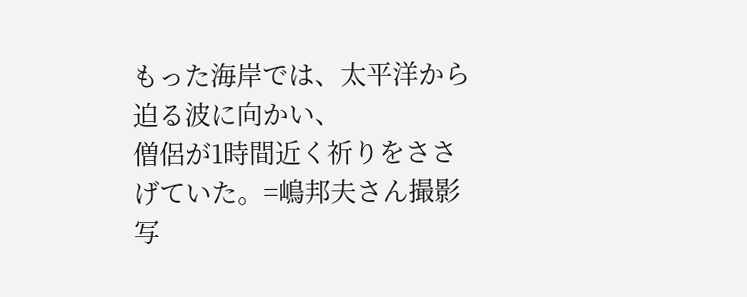もった海岸では、太平洋から迫る波に向かい、
僧侶が1時間近く祈りをささげていた。=嶋邦夫さん撮影
写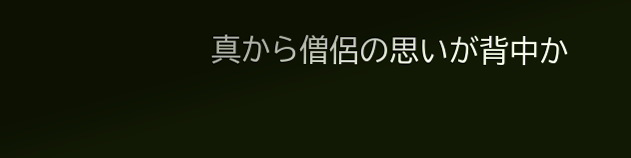真から僧侶の思いが背中か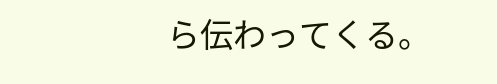ら伝わってくる。